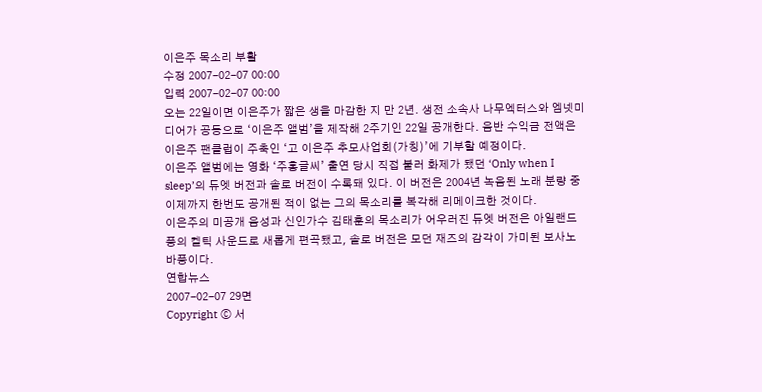이은주 목소리 부활
수정 2007-02-07 00:00
입력 2007-02-07 00:00
오는 22일이면 이은주가 짧은 생을 마감한 지 만 2년. 생전 소속사 나무엑터스와 엠넷미디어가 공동으로 ‘이은주 앨범’을 제작해 2주기인 22일 공개한다. 음반 수익금 전액은 이은주 팬클럽이 주축인 ‘고 이은주 추모사업회(가칭)’에 기부할 예정이다.
이은주 앨범에는 영화 ‘주홍글씨’ 출연 당시 직접 불러 화제가 됐던 ‘Only when I sleep’의 듀엣 버전과 솔로 버전이 수록돼 있다. 이 버전은 2004년 녹음된 노래 분량 중 이제까지 한번도 공개된 적이 없는 그의 목소리를 복각해 리메이크한 것이다.
이은주의 미공개 음성과 신인가수 김태훈의 목소리가 어우러진 듀엣 버전은 아일랜드풍의 켈틱 사운드로 새롭게 편곡됐고, 솔로 버전은 모던 재즈의 감각이 가미된 보사노바풍이다.
연합뉴스
2007-02-07 29면
Copyright ⓒ 서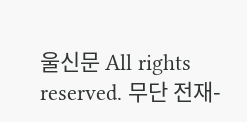울신문 All rights reserved. 무단 전재-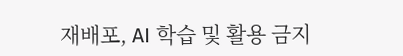재배포, AI 학습 및 활용 금지